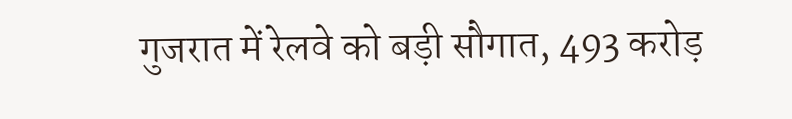गुजरात में रेलवे को बड़ी सौगात, 493 करोड़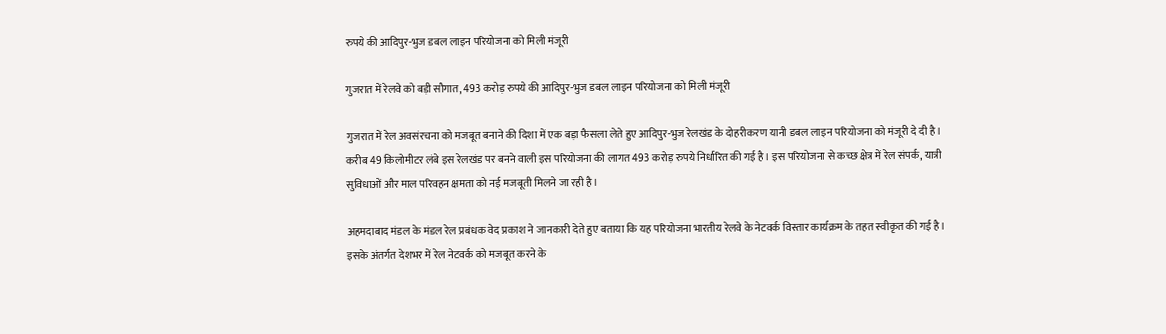रुपये की आदिपुर-भुज डबल लाइन परियोजना को मिली मंजूरी

गुजरात में रेलवे को बड़ी सौगात, 493 करोड़ रुपये की आदिपुर-भुज डबल लाइन परियोजना को मिली मंजूरी

गुजरात में रेल अवसंरचना को मजबूत बनाने की दिशा में एक बड़ा फैसला लेते हुए आदिपुर-भुज रेलखंड के दोहरीकरण यानी डबल लाइन परियोजना को मंजूरी दे दी है। करीब 49 किलोमीटर लंबे इस रेलखंड पर बनने वाली इस परियोजना की लागत 493 करोड़ रुपये निर्धारित की गई है। इस परियोजना से कच्छ क्षेत्र में रेल संपर्क, यात्री सुविधाओं और माल परिवहन क्षमता को नई मजबूती मिलने जा रही है।

अहमदाबाद मंडल के मंडल रेल प्रबंधक वेद प्रकाश ने जानकारी देते हुए बताया कि यह परियोजना भारतीय रेलवे के नेटवर्क विस्तार कार्यक्रम के तहत स्वीकृत की गई है। इसके अंतर्गत देशभर में रेल नेटवर्क को मजबूत करने के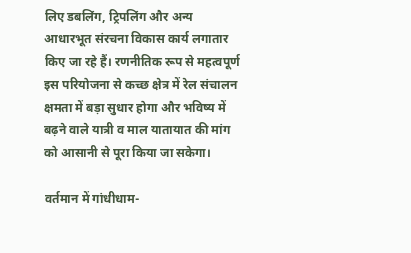लिए डबलिंग, ट्रिपलिंग और अन्य आधारभूत संरचना विकास कार्य लगातार किए जा रहे हैं। रणनीतिक रूप से महत्वपूर्ण इस परियोजना से कच्छ क्षेत्र में रेल संचालन क्षमता में बड़ा सुधार होगा और भविष्य में बढ़ने वाले यात्री व माल यातायात की मांग को आसानी से पूरा किया जा सकेगा।

वर्तमान में गांधीधाम-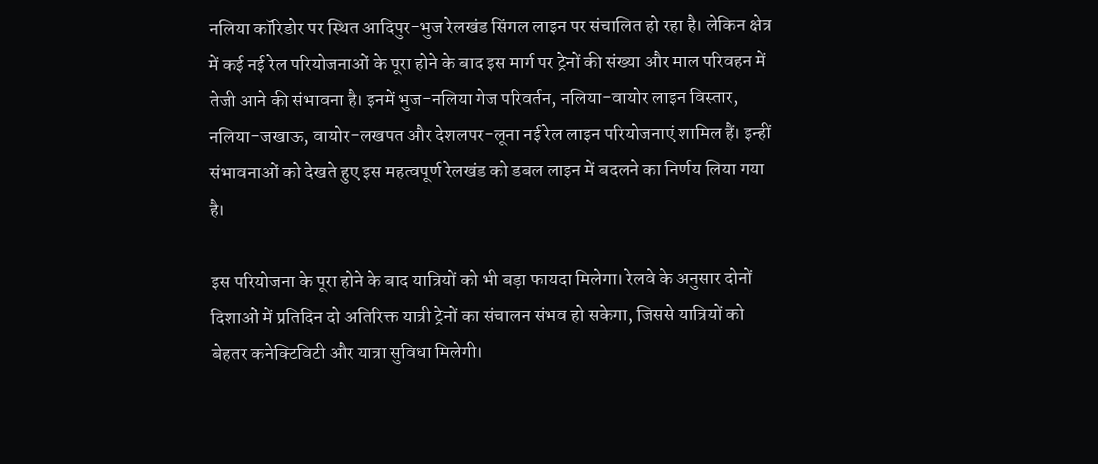नलिया कॉरिडोर पर स्थित आदिपुर-भुज रेलखंड सिंगल लाइन पर संचालित हो रहा है। लेकिन क्षेत्र में कई नई रेल परियोजनाओं के पूरा होने के बाद इस मार्ग पर ट्रेनों की संख्या और माल परिवहन में तेजी आने की संभावना है। इनमें भुज-नलिया गेज परिवर्तन, नलिया-वायोर लाइन विस्तार, नलिया-जखाऊ, वायोर-लखपत और देशलपर-लूना नई रेल लाइन परियोजनाएं शामिल हैं। इन्हीं संभावनाओं को देखते हुए इस महत्वपूर्ण रेलखंड को डबल लाइन में बदलने का निर्णय लिया गया है।

इस परियोजना के पूरा होने के बाद यात्रियों को भी बड़ा फायदा मिलेगा। रेलवे के अनुसार दोनों दिशाओं में प्रतिदिन दो अतिरिक्त यात्री ट्रेनों का संचालन संभव हो सकेगा, जिससे यात्रियों को बेहतर कनेक्टिविटी और यात्रा सुविधा मिलेगी।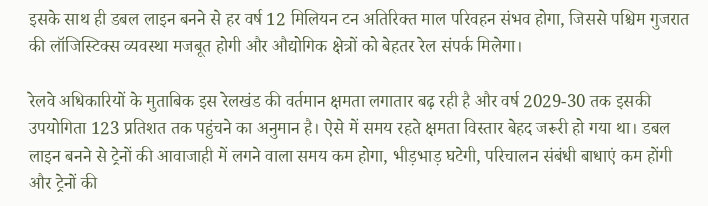इसके साथ ही डबल लाइन बनने से हर वर्ष 12 मिलियन टन अतिरिक्त माल परिवहन संभव होगा, जिससे पश्चिम गुजरात की लॉजिस्टिक्स व्यवस्था मजबूत होगी और औद्योगिक क्षेत्रों को बेहतर रेल संपर्क मिलेगा।

रेलवे अधिकारियों के मुताबिक इस रेलखंड की वर्तमान क्षमता लगातार बढ़ रही है और वर्ष 2029-30 तक इसकी उपयोगिता 123 प्रतिशत तक पहुंचने का अनुमान है। ऐसे में समय रहते क्षमता विस्तार बेहद जरूरी हो गया था। डबल लाइन बनने से ट्रेनों की आवाजाही में लगने वाला समय कम होगा, भीड़भाड़ घटेगी, परिचालन संबंधी बाधाएं कम होंगी और ट्रेनों की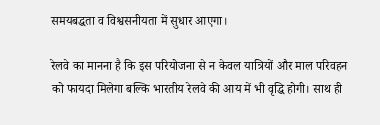समयबद्धता व विश्वसनीयता में सुधार आएगा।

रेलवे का मानना है कि इस परियोजना से न केवल यात्रियों और माल परिवहन को फायदा मिलेगा बल्कि भारतीय रेलवे की आय में भी वृद्धि होगी। साथ ही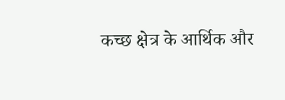कच्छ क्षेत्र के आर्थिक और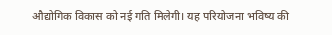औद्योगिक विकास को नई गति मिलेगी। यह परियोजना भविष्य की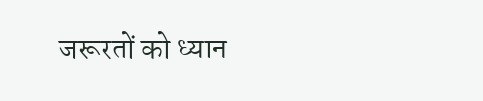जरूरतों को ध्यान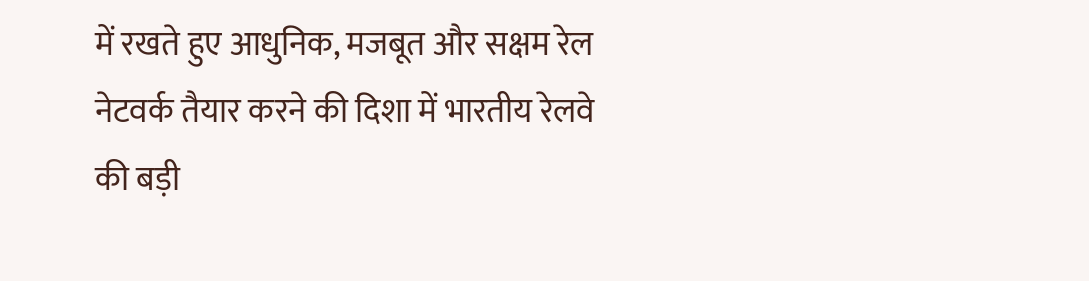में रखते हुए आधुनिक, मजबूत और सक्षम रेल नेटवर्क तैयार करने की दिशा में भारतीय रेलवे की बड़ी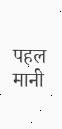पहल मानी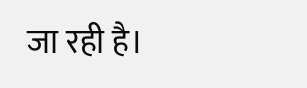जा रही है।